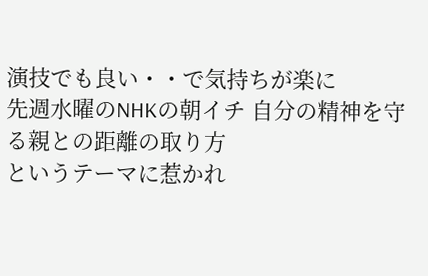演技でも良い・・で気持ちが楽に
先週水曜のNHKの朝イチ 自分の精神を守る親との距離の取り方
というテーマに惹かれ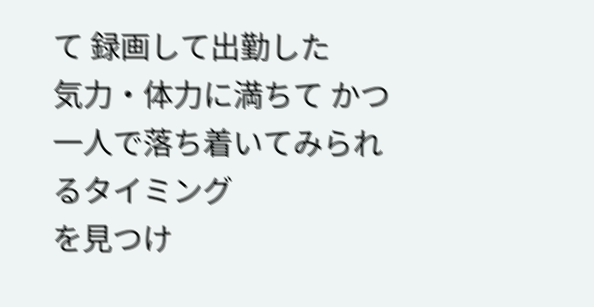て 録画して出勤した
気力・体力に満ちて かつ一人で落ち着いてみられるタイミング
を見つけ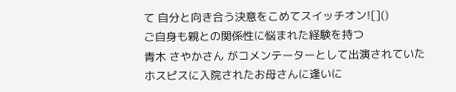て 自分と向き合う決意をこめてスイッチオン![]()
ご自身も親との関係性に悩まれた経験を持つ
青木 さやかさん がコメンテーターとして出演されていた
ホスピスに入院されたお母さんに逢いに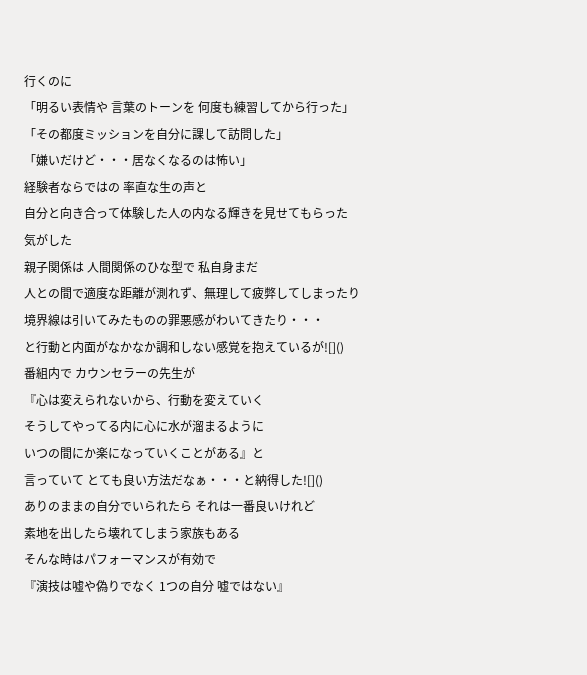行くのに
「明るい表情や 言葉のトーンを 何度も練習してから行った」
「その都度ミッションを自分に課して訪問した」
「嫌いだけど・・・居なくなるのは怖い」
経験者ならではの 率直な生の声と
自分と向き合って体験した人の内なる輝きを見せてもらった
気がした
親子関係は 人間関係のひな型で 私自身まだ
人との間で適度な距離が測れず、無理して疲弊してしまったり
境界線は引いてみたものの罪悪感がわいてきたり・・・
と行動と内面がなかなか調和しない感覚を抱えているが![]()
番組内で カウンセラーの先生が
『心は変えられないから、行動を変えていく
そうしてやってる内に心に水が溜まるように
いつの間にか楽になっていくことがある』と
言っていて とても良い方法だなぁ・・・と納得した![]()
ありのままの自分でいられたら それは一番良いけれど
素地を出したら壊れてしまう家族もある
そんな時はパフォーマンスが有効で
『演技は嘘や偽りでなく 1つの自分 嘘ではない』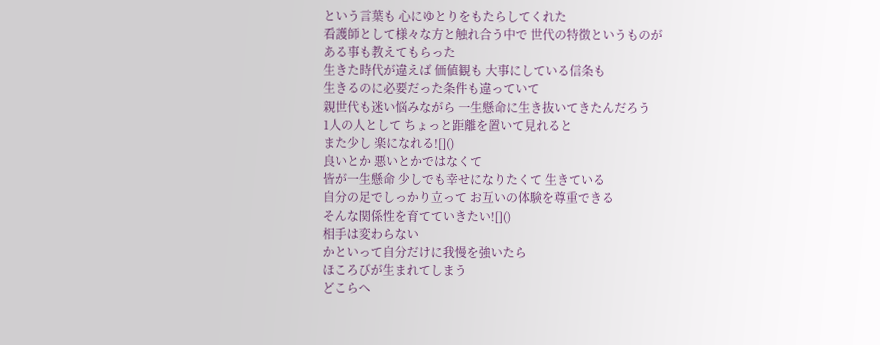という言葉も 心にゆとりをもたらしてくれた
看護師として様々な方と触れ合う中で 世代の特徴というものが
ある事も教えてもらった
生きた時代が違えば 価値観も 大事にしている信条も
生きるのに必要だった条件も違っていて
親世代も迷い悩みながら 一生懸命に生き抜いてきたんだろう
1人の人として ちょっと距離を置いて見れると
また少し 楽になれる![]()
良いとか 悪いとかではなくて
皆が一生懸命 少しでも幸せになりたくて 生きている
自分の足でしっかり立って お互いの体験を尊重できる
そんな関係性を育てていきたい![]()
相手は変わらない
かといって自分だけに我慢を強いたら
ほころびが生まれてしまう
どこらへ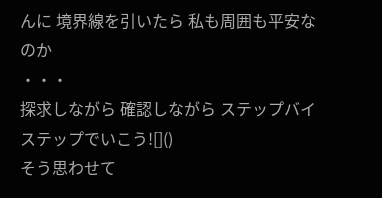んに 境界線を引いたら 私も周囲も平安なのか
・・・
探求しながら 確認しながら ステップバイステップでいこう![]()
そう思わせて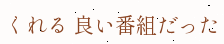くれる 良い番組だった